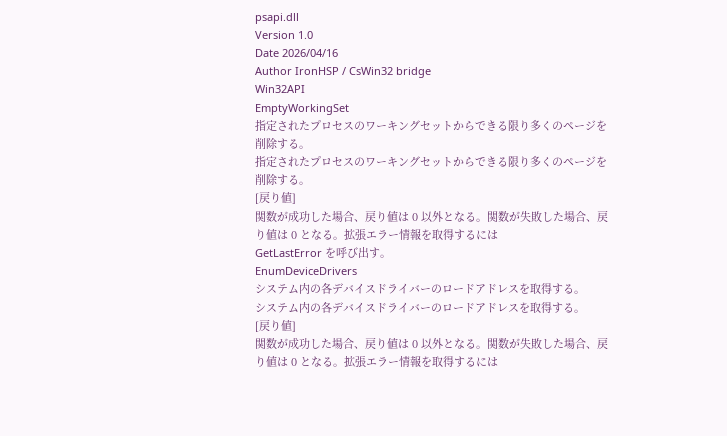psapi.dll
Version 1.0
Date 2026/04/16
Author IronHSP / CsWin32 bridge
Win32API
EmptyWorkingSet
指定されたプロセスのワーキングセットからできる限り多くのページを削除する。
指定されたプロセスのワーキングセットからできる限り多くのページを削除する。
[戻り値]
関数が成功した場合、戻り値は 0 以外となる。関数が失敗した場合、戻り値は 0 となる。拡張エラー情報を取得するには
GetLastError を呼び出す。
EnumDeviceDrivers
システム内の各デバイスドライバーのロードアドレスを取得する。
システム内の各デバイスドライバーのロードアドレスを取得する。
[戻り値]
関数が成功した場合、戻り値は 0 以外となる。関数が失敗した場合、戻り値は 0 となる。拡張エラー情報を取得するには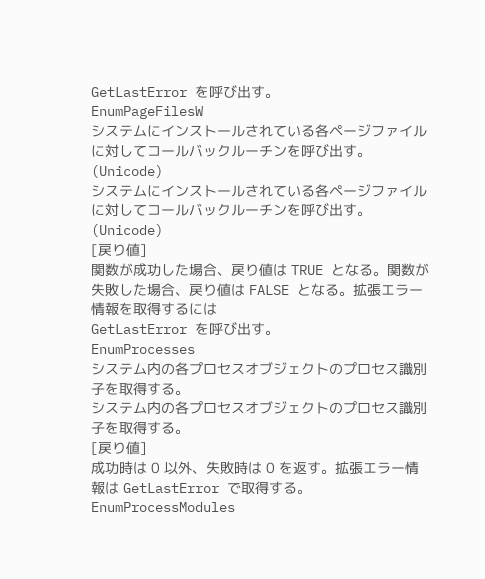GetLastError を呼び出す。
EnumPageFilesW
システムにインストールされている各ページファイルに対してコールバックルーチンを呼び出す。(Unicode)
システムにインストールされている各ページファイルに対してコールバックルーチンを呼び出す。(Unicode)
[戻り値]
関数が成功した場合、戻り値は TRUE となる。関数が失敗した場合、戻り値は FALSE となる。拡張エラー情報を取得するには
GetLastError を呼び出す。
EnumProcesses
システム内の各プロセスオブジェクトのプロセス識別子を取得する。
システム内の各プロセスオブジェクトのプロセス識別子を取得する。
[戻り値]
成功時は 0 以外、失敗時は 0 を返す。拡張エラー情報は GetLastError で取得する。
EnumProcessModules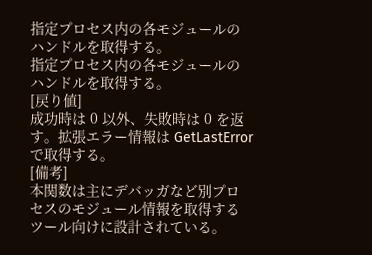指定プロセス内の各モジュールのハンドルを取得する。
指定プロセス内の各モジュールのハンドルを取得する。
[戻り値]
成功時は 0 以外、失敗時は 0 を返す。拡張エラー情報は GetLastError で取得する。
[備考]
本関数は主にデバッガなど別プロセスのモジュール情報を取得するツール向けに設計されている。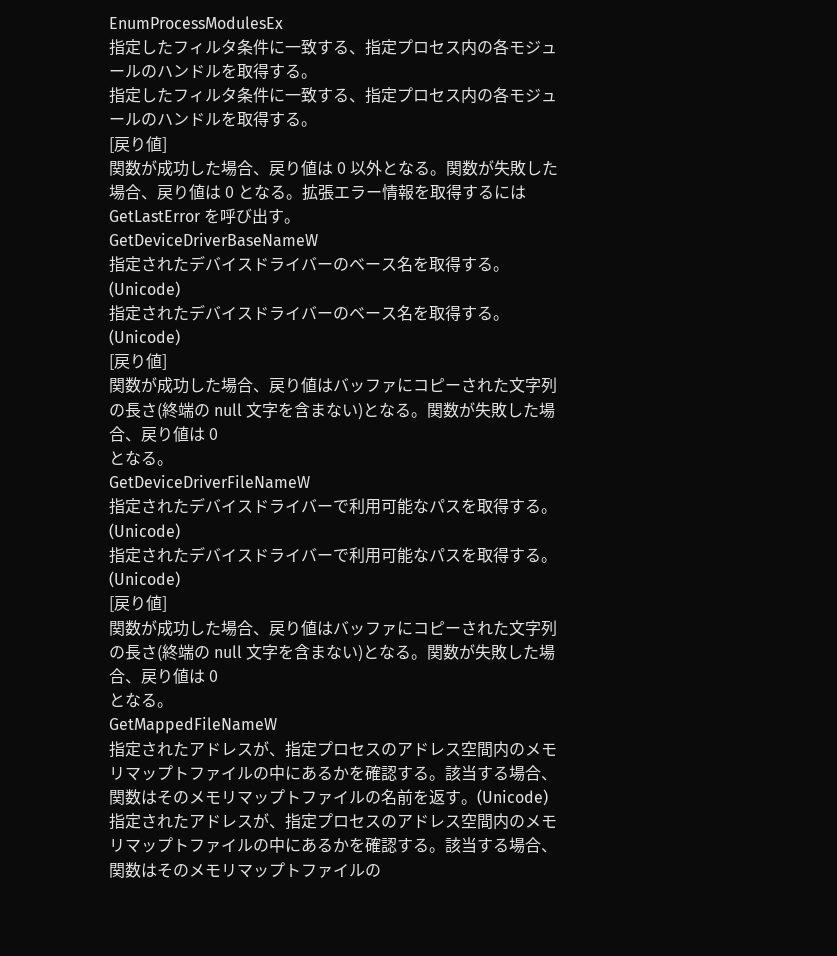EnumProcessModulesEx
指定したフィルタ条件に一致する、指定プロセス内の各モジュールのハンドルを取得する。
指定したフィルタ条件に一致する、指定プロセス内の各モジュールのハンドルを取得する。
[戻り値]
関数が成功した場合、戻り値は 0 以外となる。関数が失敗した場合、戻り値は 0 となる。拡張エラー情報を取得するには
GetLastError を呼び出す。
GetDeviceDriverBaseNameW
指定されたデバイスドライバーのベース名を取得する。(Unicode)
指定されたデバイスドライバーのベース名を取得する。(Unicode)
[戻り値]
関数が成功した場合、戻り値はバッファにコピーされた文字列の長さ(終端の null 文字を含まない)となる。関数が失敗した場合、戻り値は 0
となる。
GetDeviceDriverFileNameW
指定されたデバイスドライバーで利用可能なパスを取得する。(Unicode)
指定されたデバイスドライバーで利用可能なパスを取得する。(Unicode)
[戻り値]
関数が成功した場合、戻り値はバッファにコピーされた文字列の長さ(終端の null 文字を含まない)となる。関数が失敗した場合、戻り値は 0
となる。
GetMappedFileNameW
指定されたアドレスが、指定プロセスのアドレス空間内のメモリマップトファイルの中にあるかを確認する。該当する場合、関数はそのメモリマップトファイルの名前を返す。(Unicode)
指定されたアドレスが、指定プロセスのアドレス空間内のメモリマップトファイルの中にあるかを確認する。該当する場合、関数はそのメモリマップトファイルの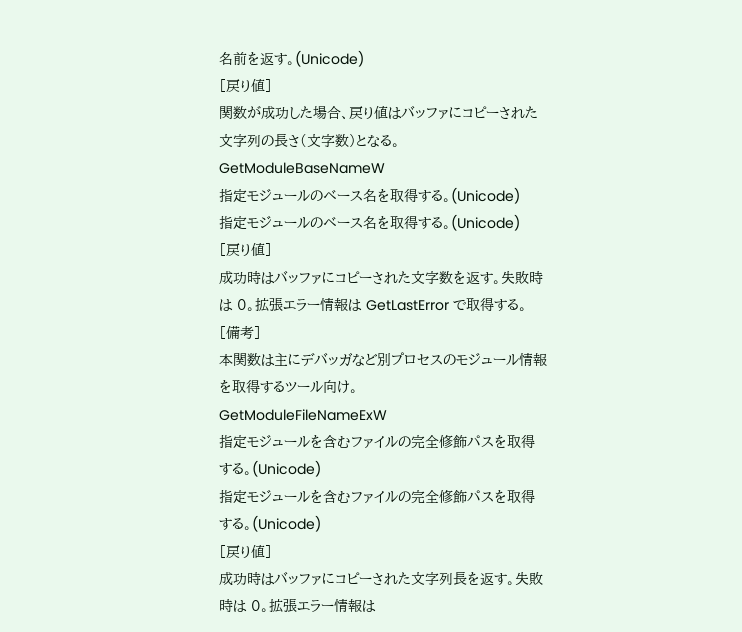名前を返す。(Unicode)
[戻り値]
関数が成功した場合、戻り値はバッファにコピーされた文字列の長さ(文字数)となる。
GetModuleBaseNameW
指定モジュールのベース名を取得する。(Unicode)
指定モジュールのベース名を取得する。(Unicode)
[戻り値]
成功時はバッファにコピーされた文字数を返す。失敗時は 0。拡張エラー情報は GetLastError で取得する。
[備考]
本関数は主にデバッガなど別プロセスのモジュール情報を取得するツール向け。
GetModuleFileNameExW
指定モジュールを含むファイルの完全修飾パスを取得する。(Unicode)
指定モジュールを含むファイルの完全修飾パスを取得する。(Unicode)
[戻り値]
成功時はバッファにコピーされた文字列長を返す。失敗時は 0。拡張エラー情報は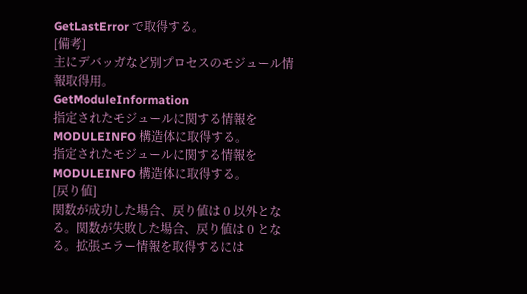GetLastError で取得する。
[備考]
主にデバッガなど別プロセスのモジュール情報取得用。
GetModuleInformation
指定されたモジュールに関する情報を MODULEINFO 構造体に取得する。
指定されたモジュールに関する情報を MODULEINFO 構造体に取得する。
[戻り値]
関数が成功した場合、戻り値は 0 以外となる。関数が失敗した場合、戻り値は 0 となる。拡張エラー情報を取得するには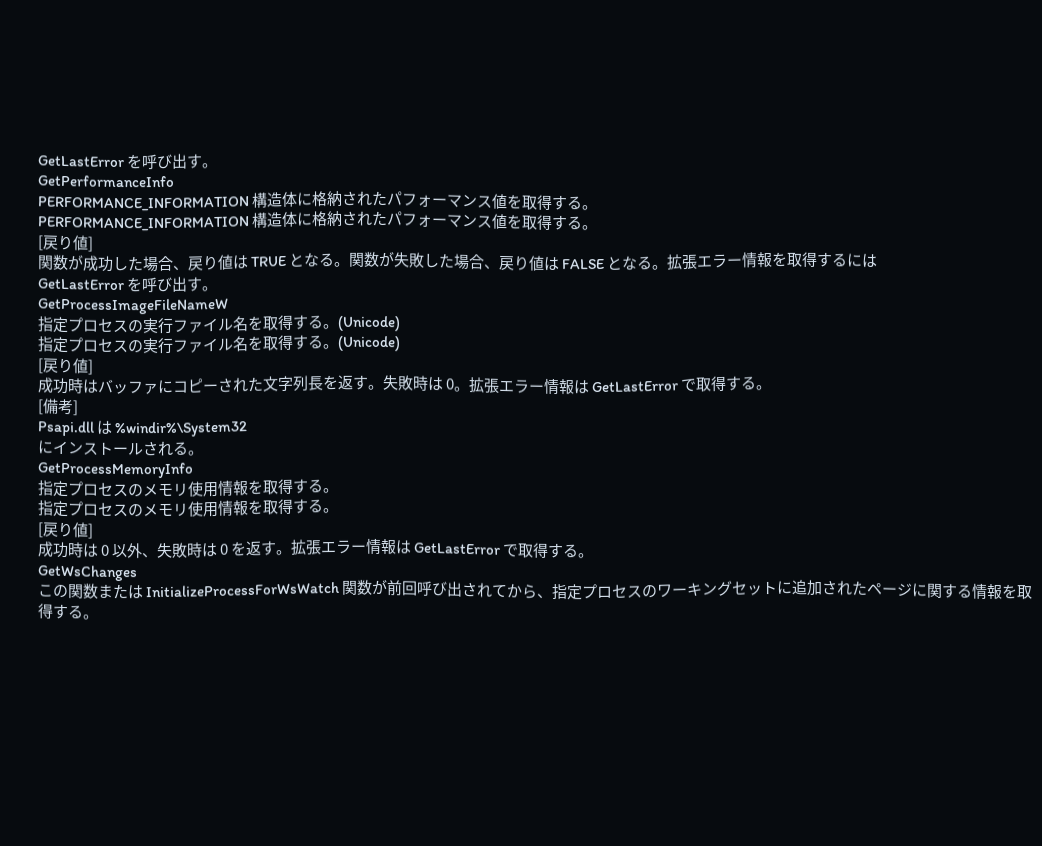GetLastError を呼び出す。
GetPerformanceInfo
PERFORMANCE_INFORMATION 構造体に格納されたパフォーマンス値を取得する。
PERFORMANCE_INFORMATION 構造体に格納されたパフォーマンス値を取得する。
[戻り値]
関数が成功した場合、戻り値は TRUE となる。関数が失敗した場合、戻り値は FALSE となる。拡張エラー情報を取得するには
GetLastError を呼び出す。
GetProcessImageFileNameW
指定プロセスの実行ファイル名を取得する。(Unicode)
指定プロセスの実行ファイル名を取得する。(Unicode)
[戻り値]
成功時はバッファにコピーされた文字列長を返す。失敗時は 0。拡張エラー情報は GetLastError で取得する。
[備考]
Psapi.dll は %windir%\System32
にインストールされる。
GetProcessMemoryInfo
指定プロセスのメモリ使用情報を取得する。
指定プロセスのメモリ使用情報を取得する。
[戻り値]
成功時は 0 以外、失敗時は 0 を返す。拡張エラー情報は GetLastError で取得する。
GetWsChanges
この関数または InitializeProcessForWsWatch 関数が前回呼び出されてから、指定プロセスのワーキングセットに追加されたページに関する情報を取得する。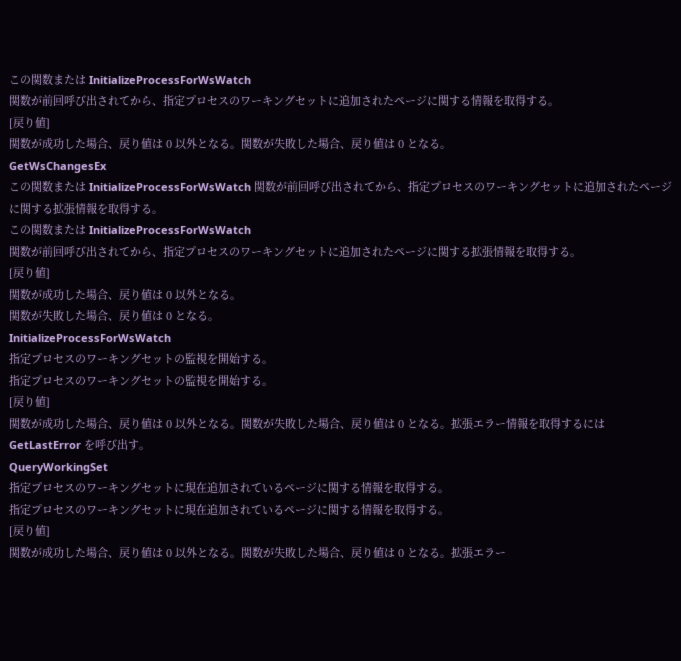この関数または InitializeProcessForWsWatch
関数が前回呼び出されてから、指定プロセスのワーキングセットに追加されたページに関する情報を取得する。
[戻り値]
関数が成功した場合、戻り値は 0 以外となる。関数が失敗した場合、戻り値は 0 となる。
GetWsChangesEx
この関数または InitializeProcessForWsWatch 関数が前回呼び出されてから、指定プロセスのワーキングセットに追加されたページに関する拡張情報を取得する。
この関数または InitializeProcessForWsWatch
関数が前回呼び出されてから、指定プロセスのワーキングセットに追加されたページに関する拡張情報を取得する。
[戻り値]
関数が成功した場合、戻り値は 0 以外となる。
関数が失敗した場合、戻り値は 0 となる。
InitializeProcessForWsWatch
指定プロセスのワーキングセットの監視を開始する。
指定プロセスのワーキングセットの監視を開始する。
[戻り値]
関数が成功した場合、戻り値は 0 以外となる。関数が失敗した場合、戻り値は 0 となる。拡張エラー情報を取得するには
GetLastError を呼び出す。
QueryWorkingSet
指定プロセスのワーキングセットに現在追加されているページに関する情報を取得する。
指定プロセスのワーキングセットに現在追加されているページに関する情報を取得する。
[戻り値]
関数が成功した場合、戻り値は 0 以外となる。関数が失敗した場合、戻り値は 0 となる。拡張エラー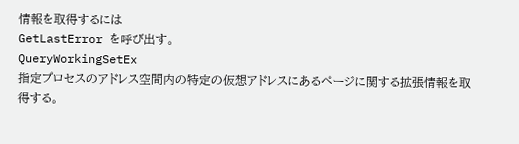情報を取得するには
GetLastError を呼び出す。
QueryWorkingSetEx
指定プロセスのアドレス空間内の特定の仮想アドレスにあるページに関する拡張情報を取得する。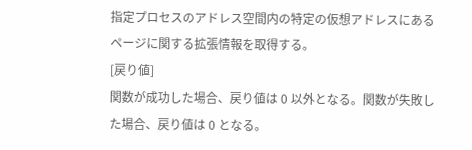指定プロセスのアドレス空間内の特定の仮想アドレスにあるページに関する拡張情報を取得する。
[戻り値]
関数が成功した場合、戻り値は 0 以外となる。関数が失敗した場合、戻り値は 0 となる。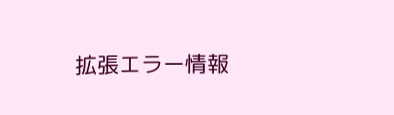拡張エラー情報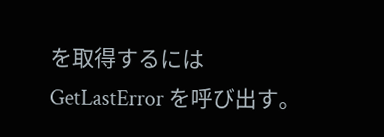を取得するには
GetLastError を呼び出す。